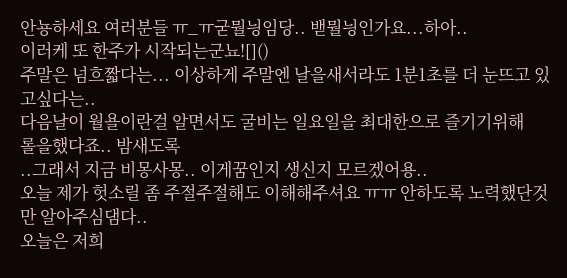안뇽하세요 여러분들 ㅠ_ㅠ굳뭘닁임당.. 밷뭘닁인가요...하아..
이러케 또 한주가 시작되는군뇨![]()
주말은 넘흐짧다는... 이상하게 주말엔 날을새서라도 1분1초를 더 눈뜨고 있고싶다는..
다음날이 월욜이란걸 알면서도 굴비는 일요일을 최대한으로 즐기기위해
롤을했다죠.. 밤새도록
..그래서 지금 비몽사몽.. 이게꿈인지 생신지 모르겠어용..
오늘 제가 헛소릴 좀 주절주절해도 이해해주셔요 ㅠㅠ 안하도록 노력했단것만 알아주심댐다..
오늘은 저희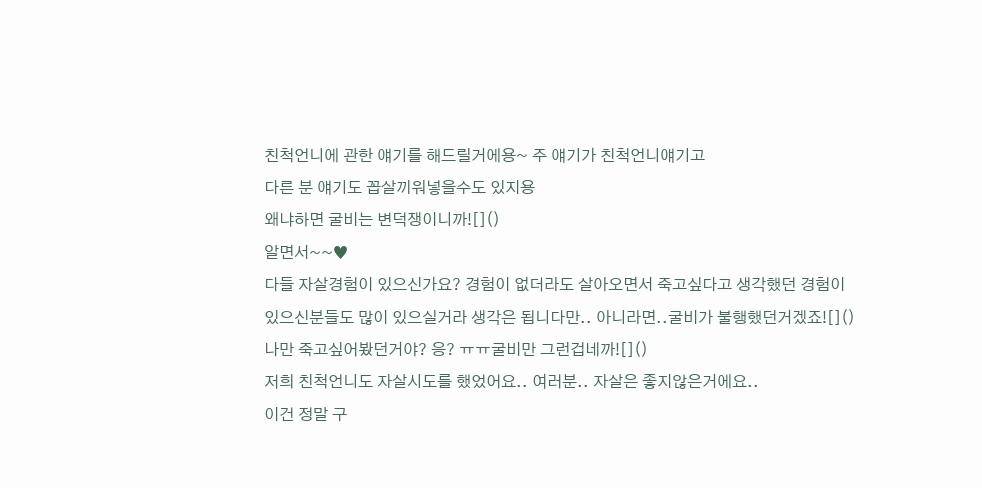친척언니에 관한 얘기를 해드릴거에용~ 주 얘기가 친척언니얘기고
다른 분 얘기도 꼽살끼워넣을수도 있지용
왜냐하면 굴비는 변덕쟁이니까![]()
알면서~~♥
다들 자살경험이 있으신가요? 경험이 없더라도 살아오면서 죽고싶다고 생각했던 경험이
있으신분들도 많이 있으실거라 생각은 됩니다만.. 아니라면..굴비가 불행했던거겠죠![]()
나만 죽고싶어봤던거야? 응? ㅠㅠ굴비만 그런겁네까![]()
저희 친척언니도 자살시도를 했었어요.. 여러분.. 자살은 좋지않은거에요..
이건 정말 구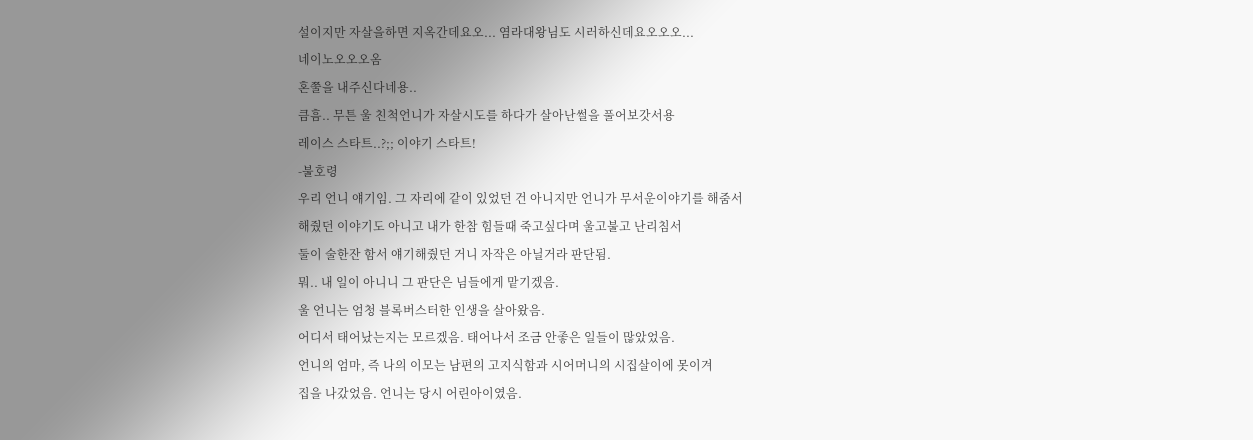설이지만 자살을하면 지옥간데요오... 염라대왕님도 시러하신데요오오오...
네이노오오오옴
혼쭐을 내주신다네용..
큼흠.. 무튼 울 친척언니가 자살시도를 하다가 살아난썰을 풀어보갓서용
레이스 스타트..?;; 이야기 스타트!
-불호령
우리 언니 얘기임. 그 자리에 같이 있었던 건 아니지만 언니가 무서운이야기를 해줌서
해줬던 이야기도 아니고 내가 한참 힘들때 죽고싶다며 울고불고 난리침서
둘이 술한잔 함서 얘기해줬던 거니 자작은 아닐거라 판단됨.
뭐.. 내 일이 아니니 그 판단은 님들에게 맡기겠음.
울 언니는 엄청 블록버스터한 인생을 살아왔음.
어디서 태어났는지는 모르겠음. 태어나서 조금 안좋은 일들이 많았었음.
언니의 엄마, 즉 나의 이모는 남편의 고지식함과 시어머니의 시집살이에 못이겨
집을 나갔었음. 언니는 당시 어린아이였음.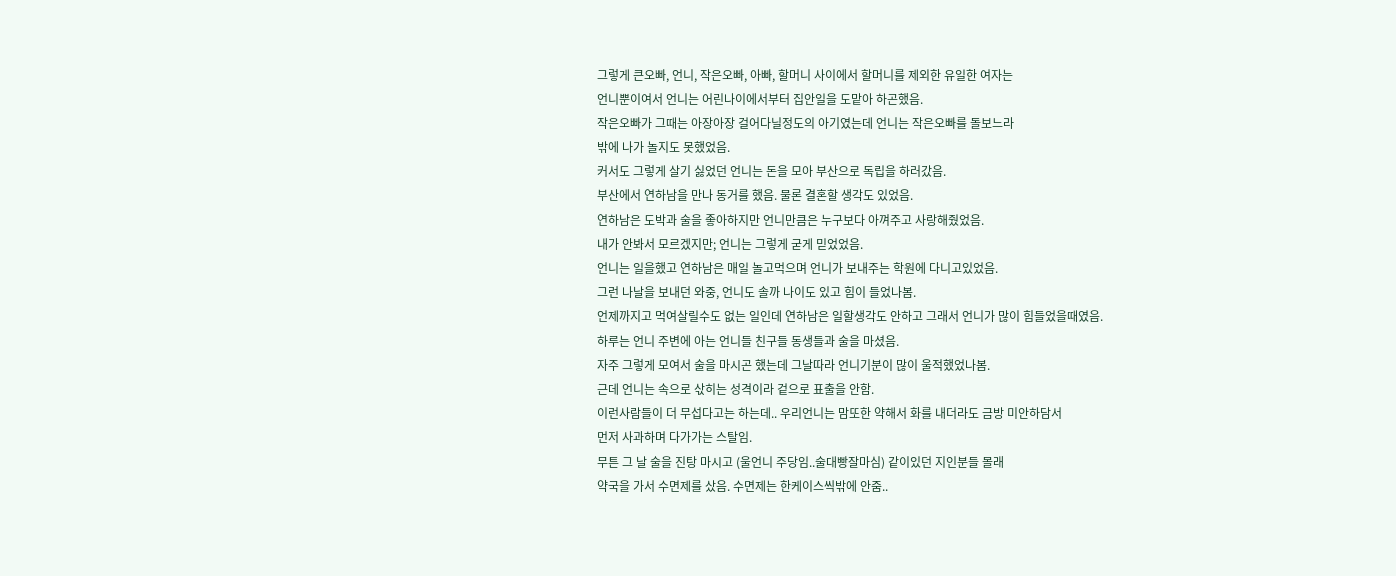그렇게 큰오빠, 언니, 작은오빠, 아빠, 할머니 사이에서 할머니를 제외한 유일한 여자는
언니뿐이여서 언니는 어린나이에서부터 집안일을 도맡아 하곤했음.
작은오빠가 그때는 아장아장 걸어다닐정도의 아기였는데 언니는 작은오빠를 돌보느라
밖에 나가 놀지도 못했었음.
커서도 그렇게 살기 싫었던 언니는 돈을 모아 부산으로 독립을 하러갔음.
부산에서 연하남을 만나 동거를 했음. 물론 결혼할 생각도 있었음.
연하남은 도박과 술을 좋아하지만 언니만큼은 누구보다 아껴주고 사랑해줬었음.
내가 안봐서 모르겠지만; 언니는 그렇게 굳게 믿었었음.
언니는 일을했고 연하남은 매일 놀고먹으며 언니가 보내주는 학원에 다니고있었음.
그런 나날을 보내던 와중, 언니도 솔까 나이도 있고 힘이 들었나봄.
언제까지고 먹여살릴수도 없는 일인데 연하남은 일할생각도 안하고 그래서 언니가 많이 힘들었을때였음.
하루는 언니 주변에 아는 언니들 친구들 동생들과 술을 마셨음.
자주 그렇게 모여서 술을 마시곤 했는데 그날따라 언니기분이 많이 울적했었나봄.
근데 언니는 속으로 삯히는 성격이라 겉으로 표출을 안함.
이런사람들이 더 무섭다고는 하는데.. 우리언니는 맘또한 약해서 화를 내더라도 금방 미안하담서
먼저 사과하며 다가가는 스탈임.
무튼 그 날 술을 진탕 마시고 (울언니 주당임..술대빵잘마심) 같이있던 지인분들 몰래
약국을 가서 수면제를 샀음. 수면제는 한케이스씩밖에 안줌..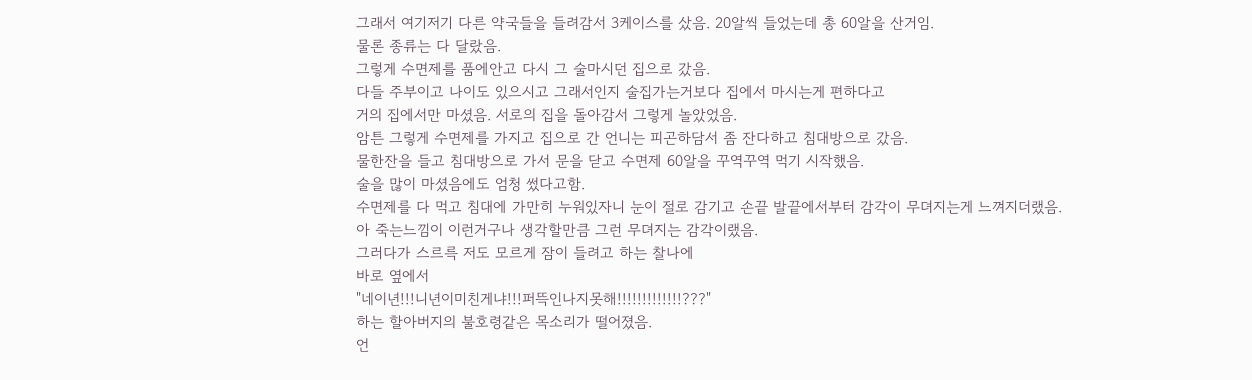그래서 여기저기 다른 약국들을 들려감서 3케이스를 샀음. 20알씩 들었는데 총 60알을 산거임.
물론 종류는 다 달랐음.
그렇게 수면제를 품에안고 다시 그 술마시던 집으로 갔음.
다들 주부이고 나이도 있으시고 그래서인지 술집가는거보다 집에서 마시는게 편하다고
거의 집에서만 마셨음. 서로의 집을 돌아감서 그렇게 놀았었음.
암튼 그렇게 수면제를 가지고 집으로 간 언니는 피곤하담서 좀 잔다하고 침대방으로 갔음.
물한잔을 들고 침대방으로 가서 문을 닫고 수면제 60알을 꾸역꾸역 먹기 시작했음.
술을 많이 마셨음에도 엄청 썼다고함.
수면제를 다 먹고 침대에 가만히 누워있자니 눈이 절로 감기고 손끝 발끝에서부터 감각이 무뎌지는게 느껴지더랬음.
아 죽는느낌이 이런거구나 생각할만큼 그런 무뎌지는 감각이랬음.
그러다가 스르륵 저도 모르게 잠이 들려고 하는 찰나에
바로 옆에서
"네이년!!!니년이미친게냐!!!퍼뜩인나지못해!!!!!!!!!!!!!???"
하는 할아버지의 불호령같은 목소리가 떨어졌음.
언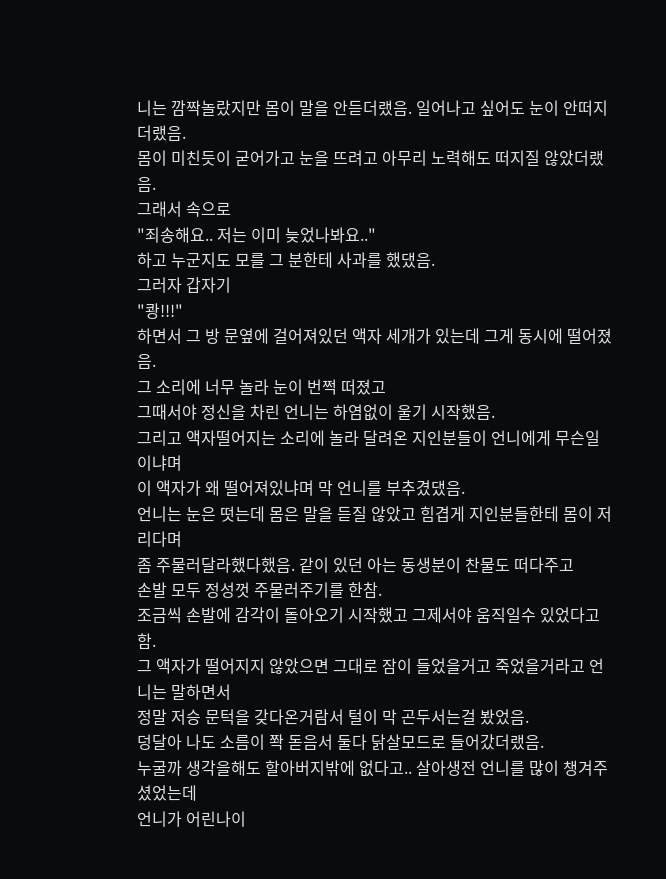니는 깜짝놀랐지만 몸이 말을 안듣더랬음. 일어나고 싶어도 눈이 안떠지더랬음.
몸이 미친듯이 굳어가고 눈을 뜨려고 아무리 노력해도 떠지질 않았더랬음.
그래서 속으로
"죄송해요.. 저는 이미 늦었나봐요.."
하고 누군지도 모를 그 분한테 사과를 했댔음.
그러자 갑자기
"쾅!!!"
하면서 그 방 문옆에 걸어져있던 액자 세개가 있는데 그게 동시에 떨어졌음.
그 소리에 너무 놀라 눈이 번쩍 떠졌고
그때서야 정신을 차린 언니는 하염없이 울기 시작했음.
그리고 액자떨어지는 소리에 놀라 달려온 지인분들이 언니에게 무슨일이냐며
이 액자가 왜 떨어져있냐며 막 언니를 부추겼댔음.
언니는 눈은 떳는데 몸은 말을 듣질 않았고 힘겹게 지인분들한테 몸이 저리다며
좀 주물러달라했다했음. 같이 있던 아는 동생분이 찬물도 떠다주고
손발 모두 정성껏 주물러주기를 한참.
조금씩 손발에 감각이 돌아오기 시작했고 그제서야 움직일수 있었다고함.
그 액자가 떨어지지 않았으면 그대로 잠이 들었을거고 죽었을거라고 언니는 말하면서
정말 저승 문턱을 갖다온거람서 털이 막 곤두서는걸 봤었음.
덩달아 나도 소름이 쫙 돋음서 둘다 닭살모드로 들어갔더랬음.
누굴까 생각을해도 할아버지밖에 없다고.. 살아생전 언니를 많이 챙겨주셨었는데
언니가 어린나이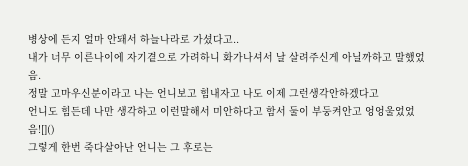병상에 든지 얼마 안돼서 하늘나라로 가셨다고..
내가 너무 이른나이에 자기곁으로 가려하니 화가나셔서 날 살려주신게 아닐까하고 말했었음.
정말 고마우신분이라고 나는 언니보고 힘내자고 나도 이제 그런생각안하겠다고
언니도 힘든데 나만 생각하고 이런말해서 미안하다고 함서 둘이 부둥켜안고 엉엉울었었음![]()
그렇게 한번 죽다살아난 언니는 그 후로는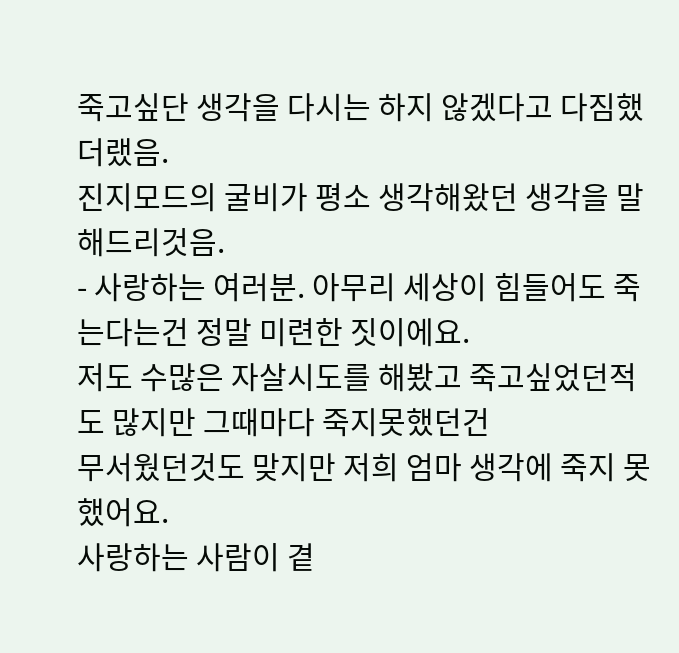죽고싶단 생각을 다시는 하지 않겠다고 다짐했더랬음.
진지모드의 굴비가 평소 생각해왔던 생각을 말해드리것음.
- 사랑하는 여러분. 아무리 세상이 힘들어도 죽는다는건 정말 미련한 짓이에요.
저도 수많은 자살시도를 해봤고 죽고싶었던적도 많지만 그때마다 죽지못했던건
무서웠던것도 맞지만 저희 엄마 생각에 죽지 못했어요.
사랑하는 사람이 곁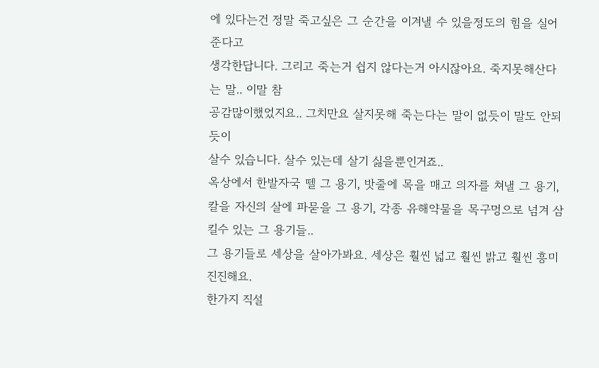에 있다는건 정말 죽고싶은 그 순간을 이겨낼 수 있을정도의 힘을 실어준다고
생각한답니다. 그리고 죽는거 쉽지 않다는거 아시잖아요. 죽지못해산다는 말.. 이말 참
공감많이했었지요.. 그치만요 살지못해 죽는다는 말이 없듯이 말도 안되듯이
살수 있습니다. 살수 있는데 살기 싫을뿐인거죠..
옥상에서 한발자국 뗄 그 용기, 밧줄에 목을 매고 의자를 쳐낼 그 용기,
칼을 자신의 살에 파묻을 그 용기, 각종 유해약물을 목구멍으로 넘겨 삼킬수 있는 그 용기들..
그 용기들로 세상을 살아가봐요. 세상은 훨씬 넓고 훨씬 밝고 훨씬 흥미진진해요.
한가지 직설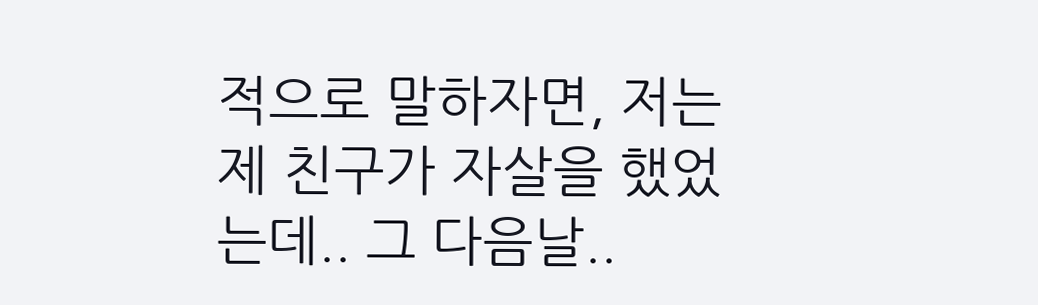적으로 말하자면, 저는 제 친구가 자살을 했었는데.. 그 다음날..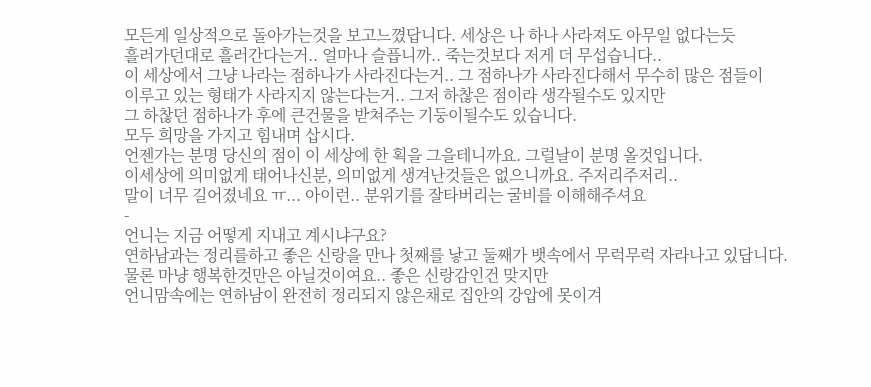모든게 일상적으로 돌아가는것을 보고느꼈답니다. 세상은 나 하나 사라져도 아무일 없다는듯
흘러가던대로 흘러간다는거.. 얼마나 슬픕니까.. 죽는것보다 저게 더 무섭습니다..
이 세상에서 그냥 나라는 점하나가 사라진다는거.. 그 점하나가 사라진다해서 무수히 많은 점들이
이루고 있는 형태가 사라지지 않는다는거.. 그저 하찮은 점이라 생각될수도 있지만
그 하찮던 점하나가 후에 큰건물을 받쳐주는 기둥이될수도 있습니다.
모두 희망을 가지고 힘내며 삽시다.
언젠가는 분명 당신의 점이 이 세상에 한 획을 그을테니까요. 그럴날이 분명 올것입니다.
이세상에 의미없게 태어나신분, 의미없게 생겨난것들은 없으니까요. 주저리주저리..
말이 너무 길어졌네요 ㅠ... 아이런.. 분위기를 잘타버리는 굴비를 이해해주셔요
-
언니는 지금 어떻게 지내고 계시냐구요?
연하남과는 정리를하고 좋은 신랑을 만나 첫째를 낳고 둘째가 뱃속에서 무럭무럭 자라나고 있답니다.
물론 마냥 행복한것만은 아닐것이여요.. 좋은 신랑감인건 맞지만
언니맘속에는 연하남이 완전히 정리되지 않은채로 집안의 강압에 못이겨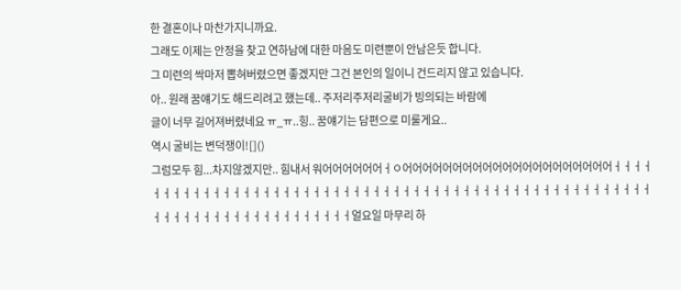한 결혼이나 마찬가지니까요.
그래도 이제는 안정을 찾고 연하남에 대한 마음도 미련뿐이 안남은듯 합니다.
그 미련의 싹마저 뽑혀버렸으면 좋겠지만 그건 본인의 일이니 건드리지 않고 있습니다.
아.. 원래 꿈얘기도 해드리려고 했는데.. 주저리주저리굴비가 빙의되는 바람에
글이 너무 길어져버렸네요 ㅠ_ㅠ..힝.. 꿈얘기는 담편으로 미룰게요..
역시 굴비는 변덕쟁이![]()
그럼모두 힘...차지않겠지만.. 힘내서 워어어어어어어ㅓㅇ어어어어어어어어어어어어어어어어어어어어어ㅓㅓㅓㅓㅓㅓㅓㅓㅓㅓㅓㅓㅓㅓㅓㅓㅓㅓㅓㅓㅓㅓㅓㅓㅓㅓㅓㅓㅓㅓㅓㅓㅓㅓㅓㅓㅓㅓㅓㅓㅓㅓㅓㅓㅓㅓㅓㅓㅓㅓㅓㅓㅓㅓㅓㅓㅓㅓㅓㅓㅓㅓㅓㅓㅓㅓㅓㅓㅓㅓㅓㅓㅓㅓ얼요일 마무리 하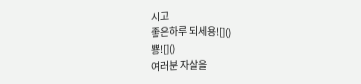시고
좋은하루 되세용![]()
뿅![]()
여러분 자살을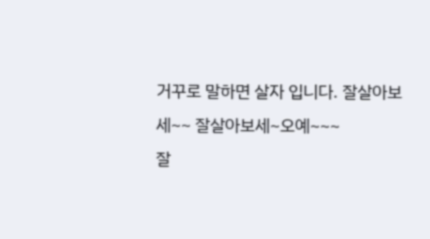거꾸로 말하면 살자 입니다. 잘살아보세~~ 잘살아보세~오예~~~
잘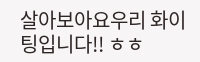살아보아요우리 화이팅입니다!! ㅎㅎ